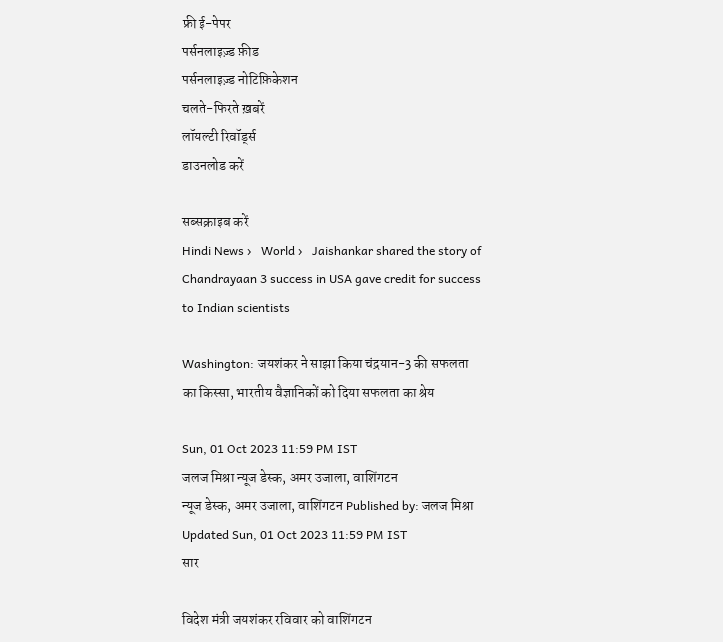फ्री ई-पेपर
पर्सनलाइज़्ड फ़ीड
पर्सनलाइज़्ड नोटिफ़िकेशन
चलते-फिरते ख़बरें
लॉयल्टी रिवॉर्ड्स
डाउनलोड करें

सब्सक्राइब करें
Hindi News ›   World ›   Jaishankar shared the story of Chandrayaan 3 success in USA gave credit for success to Indian scientists

Washington: जयशंकर ने साझा किया चंद्रयान-3 की सफलता का किस्सा, भारतीय वैज्ञानिकों को दिया सफलता का श्रेय

Sun, 01 Oct 2023 11:59 PM IST
जलज मिश्रा न्यूज डेस्क, अमर उजाला, वाशिंगटन
न्यूज डेस्क, अमर उजाला, वाशिंगटन Published by: जलज मिश्रा Updated Sun, 01 Oct 2023 11:59 PM IST
सार

विदेश मंत्री जयशंकर रविवार को वाशिंगटन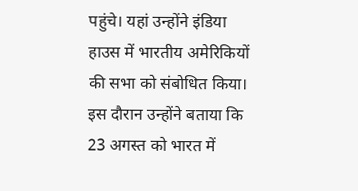पहुंचे। यहां उन्होंने इंडिया हाउस में भारतीय अमेरिकियों की सभा को संबोधित किया। इस दौरान उन्होंने बताया कि 23 अगस्त को भारत में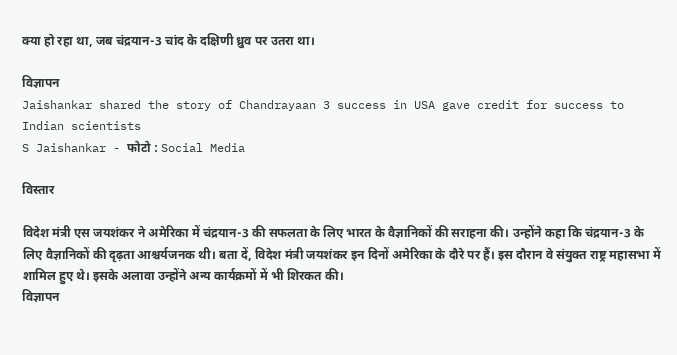क्या हो रहा था, जब चंद्रयान-3 चांद के दक्षिणी ध्रुव पर उतरा था।

विज्ञापन
Jaishankar shared the story of Chandrayaan 3 success in USA gave credit for success to Indian scientists
S Jaishankar - फोटो : Social Media

विस्तार

विदेश मंत्री एस जयशंकर ने अमेरिका में चंद्रयान-3 की सफलता के लिए भारत के वैज्ञानिकों की सराहना की। उन्होंने कहा कि चंद्रयान-3 के लिए वैज्ञानिकों की दृढ़ता आश्चर्यजनक थी। बता दें, विदेश मंत्री जयशंकर इन दिनों अमेरिका के दौरे पर हैं। इस दौरान वे संयुक्त राष्ट्र महासभा में शामिल हुए थे। इसके अलावा उन्होंने अन्य कार्यक्रमों में भी शिरकत की।
विज्ञापन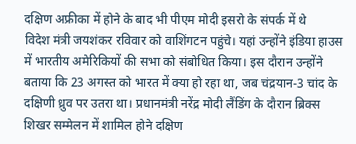दक्षिण अफ्रीका में होने के बाद भी पीएम मोदी इसरो के संपर्क में थे
विदेश मंत्री जयशंकर रविवार को वाशिंगटन पहुंचे। यहां उन्होंने इंडिया हाउस में भारतीय अमेरिकियों की सभा को संबोधित किया। इस दौरान उन्होंने बताया कि 23 अगस्त को भारत में क्या हो रहा था, जब चंद्रयान-3 चांद के दक्षिणी ध्रुव पर उतरा था। प्रधानमंत्री नरेंद्र मोदी लैंडिंग के दौरान ब्रिक्स शिखर सम्मेलन में शामिल होने दक्षिण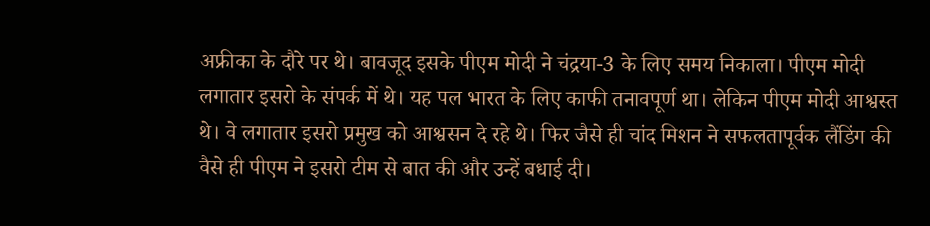अफ्रीका के दौरे पर थे। बावजूद इसके पीएम मोदी ने चंद्रया-3 के लिए समय निकाला। पीएम मोदी लगातार इसरो के संपर्क में थे। यह पल भारत के लिए काफी तनावपूर्ण था। लेकिन पीएम मोदी आश्वस्त थे। वे लगातार इसरो प्रमुख को आश्वसन दे रहे थे। फिर जैसे ही चांद मिशन ने सफलतापूर्वक लैंडिंग की वैसे ही पीएम ने इसरो टीम से बात की और उन्हें बधाई दी।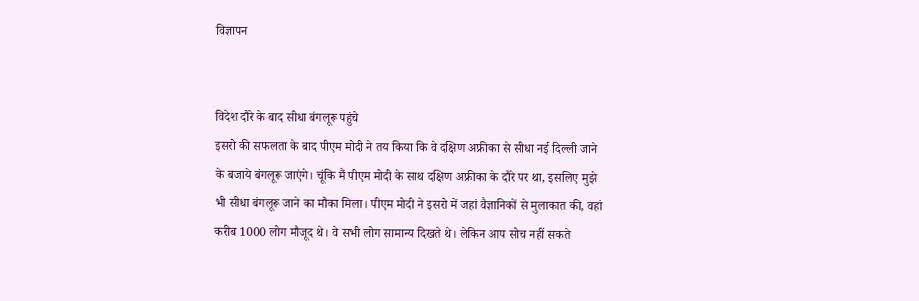विज्ञापन


विदेश दौरे के बाद सीधा बंगलूरू पहुंचे
इसरो की सफलता के बाद पीएम मोदी ने तय किया कि वे दक्षिण अफ्रीका से सीधा नई दिल्ली जाने के बजाये बंगलूरू जाएंगे। चूंकि मैं पीएम मोदी के साथ दक्षिण अफ्रीका के दौरे पर था, इसलिए मुझे भी सीधा बंगलूरू जाने का मौका मिला। पीएम मोदी ने इसरो में जहां वैज्ञानिकों से मुलाकात की, वहां करीब 1000 लोग मौजूद थे। वे सभी लोग सामान्य दिखते थे। लेकिन आप सोच नहीं सकते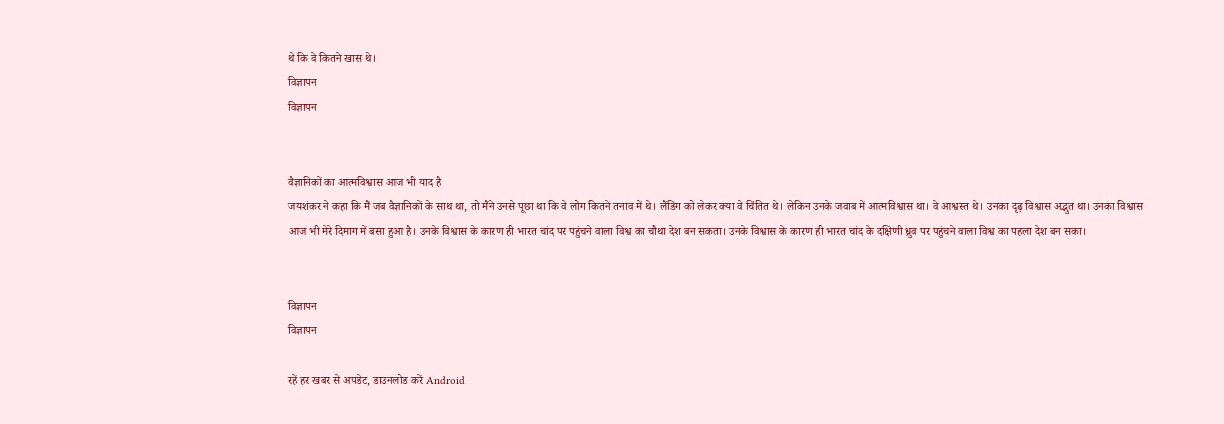थे कि वे कितने खास थे।
विज्ञापन
विज्ञापन


वैज्ञानिकों का आत्मविश्वास आज भी याद है
जयशंकर ने कहा कि मैं जब वैज्ञानिकों के साथ था, तो मैंने उनसे पूछा था कि वे लोग कितने तनाव में थे। लैंडिंग को लेकर क्या वे चिंतित थे। लेकिन उनके जवाब में आत्मविश्वास था। वे आश्वस्त थे। उनका दृढ़ विश्वास अद्भुत था। उनका विश्वास आज भी मेरे दिमाग में बसा हुआ है। उनके विश्वास के कारण ही भारत चांद पर पहुंचने वाला विश्व का चौथा देश बन सकता। उनके विश्वास के कारण ही भारत चांद के दक्षिणी ध्रुव पर पहुंचने वाला विश्व का पहला देश बन सका।


विज्ञापन
विज्ञापन

रहें हर खबर से अपडेट, डाउनलोड करें Android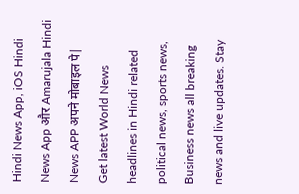Hindi News App, iOS Hindi News App और Amarujala Hindi News APP अपने मोबाइल पे|
Get latest World News headlines in Hindi related political news, sports news, Business news all breaking news and live updates. Stay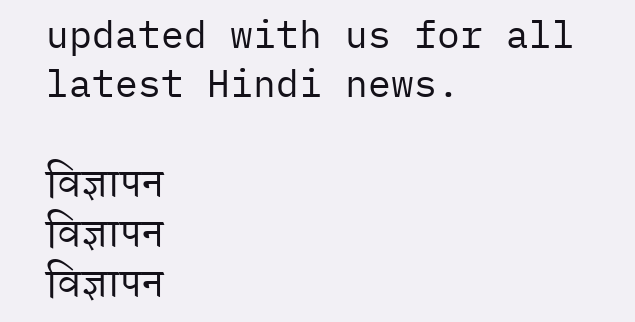updated with us for all latest Hindi news.

विज्ञापन
विज्ञापन
विज्ञापन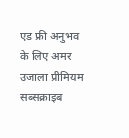एड फ्री अनुभव के लिए अमर उजाला प्रीमियम सब्सक्राइब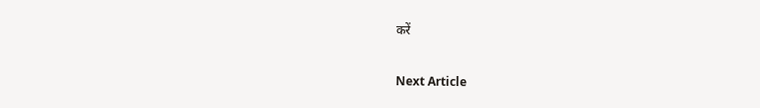करें

Next Article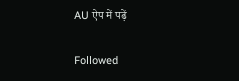AU ऐप में पढ़ें

Followed